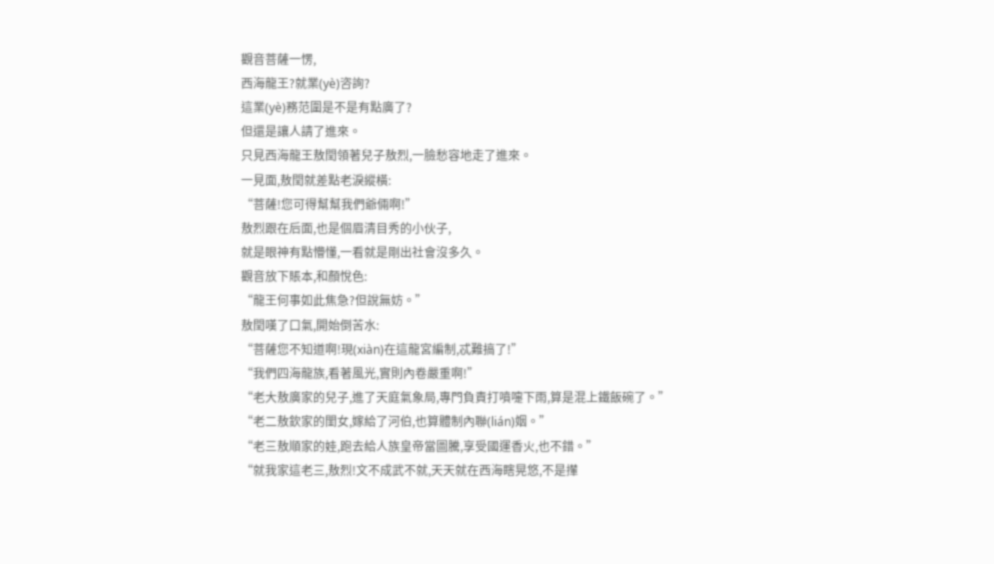觀音菩薩一愣,
西海龍王?就業(yè)咨詢?
這業(yè)務范圍是不是有點廣了?
但還是讓人請了進來。
只見西海龍王敖閏領著兒子敖烈,一臉愁容地走了進來。
一見面,敖閏就差點老淚縱橫:
“菩薩!您可得幫幫我們爺倆啊!”
敖烈跟在后面,也是個眉清目秀的小伙子,
就是眼神有點懵懂,一看就是剛出社會沒多久。
觀音放下賬本,和顏悅色:
“龍王何事如此焦急?但說無妨。”
敖閏嘆了口氣,開始倒苦水:
“菩薩您不知道啊!現(xiàn)在這龍宮編制,忒難搞了!”
“我們四海龍族,看著風光,實則內卷嚴重啊!”
“老大敖廣家的兒子,進了天庭氣象局,專門負責打噴嚏下雨,算是混上鐵飯碗了。”
“老二敖欽家的閨女,嫁給了河伯,也算體制內聯(lián)姻。”
“老三敖順家的娃,跑去給人族皇帝當圖騰,享受國運香火,也不錯。”
“就我家這老三,敖烈!文不成武不就,天天就在西海瞎晃悠,不是攆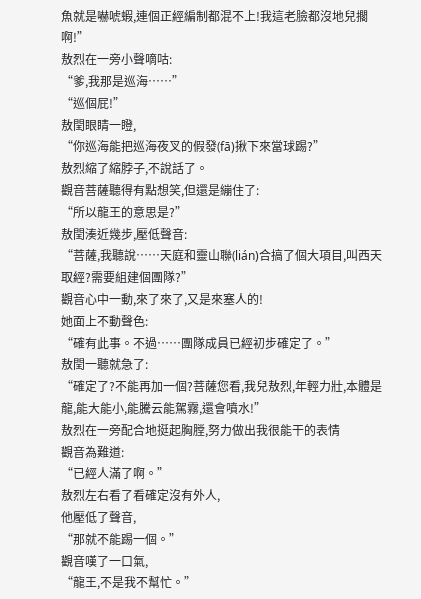魚就是嚇唬蝦,連個正經編制都混不上!我這老臉都沒地兒擱啊!”
敖烈在一旁小聲嘀咕:
“爹,我那是巡海……”
“巡個屁!”
敖閏眼睛一瞪,
“你巡海能把巡海夜叉的假發(fā)揪下來當球踢?”
敖烈縮了縮脖子,不說話了。
觀音菩薩聽得有點想笑,但還是繃住了:
“所以龍王的意思是?”
敖閏湊近幾步,壓低聲音:
“菩薩,我聽說……天庭和靈山聯(lián)合搞了個大項目,叫西天取經?需要組建個團隊?”
觀音心中一動,來了來了,又是來塞人的!
她面上不動聲色:
“確有此事。不過……團隊成員已經初步確定了。”
敖閏一聽就急了:
“確定了?不能再加一個?菩薩您看,我兒敖烈,年輕力壯,本體是龍,能大能小,能騰云能駕霧,還會噴水!”
敖烈在一旁配合地挺起胸膛,努力做出我很能干的表情
觀音為難道:
“已經人滿了啊。”
敖烈左右看了看確定沒有外人,
他壓低了聲音,
“那就不能踢一個。”
觀音嘆了一口氣,
“龍王,不是我不幫忙。”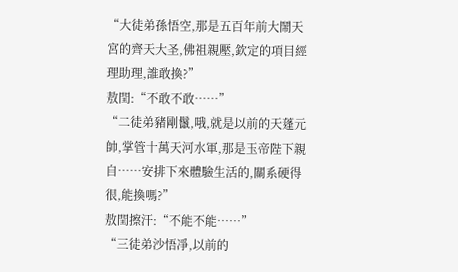“大徒弟孫悟空,那是五百年前大鬧天宮的齊天大圣,佛祖親壓,欽定的項目經理助理,誰敢換?”
敖閏:“不敢不敢……”
“二徒弟豬剛鬣,哦,就是以前的天蓬元帥,掌管十萬天河水軍,那是玉帝陛下親自……安排下來體驗生活的,關系硬得很,能換嗎?”
敖閏擦汗:“不能不能……”
“三徒弟沙悟凈,以前的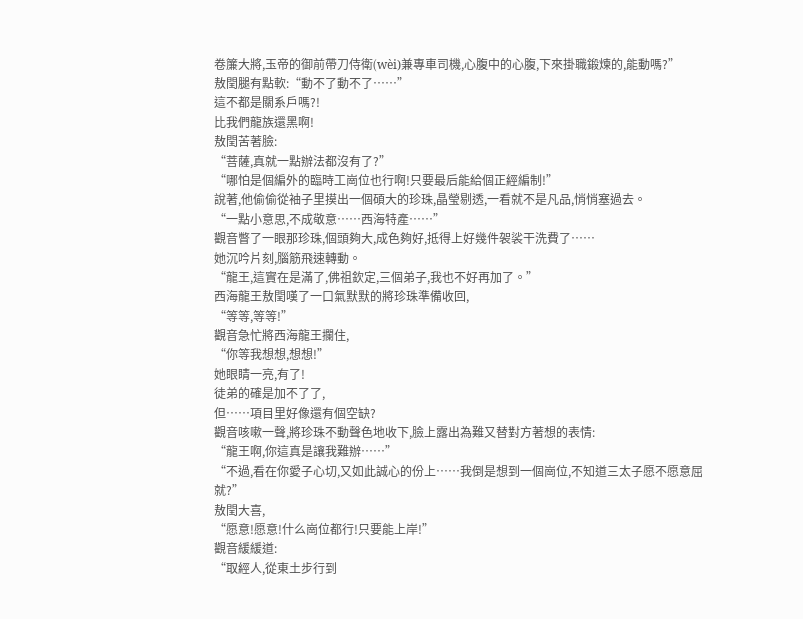卷簾大將,玉帝的御前帶刀侍衛(wèi)兼專車司機,心腹中的心腹,下來掛職鍛煉的,能動嗎?”
敖閏腿有點軟:“動不了動不了……”
這不都是關系戶嗎?!
比我們龍族還黑啊!
敖閏苦著臉:
“菩薩,真就一點辦法都沒有了?”
“哪怕是個編外的臨時工崗位也行啊!只要最后能給個正經編制!”
說著,他偷偷從袖子里摸出一個碩大的珍珠,晶瑩剔透,一看就不是凡品,悄悄塞過去。
“一點小意思,不成敬意……西海特產……”
觀音瞥了一眼那珍珠,個頭夠大,成色夠好,抵得上好幾件袈裟干洗費了……
她沉吟片刻,腦筋飛速轉動。
“龍王,這實在是滿了,佛祖欽定,三個弟子,我也不好再加了。”
西海龍王敖閏嘆了一口氣默默的將珍珠準備收回,
“等等,等等!”
觀音急忙將西海龍王攔住,
“你等我想想,想想!”
她眼睛一亮,有了!
徒弟的確是加不了了,
但……項目里好像還有個空缺?
觀音咳嗽一聲,將珍珠不動聲色地收下,臉上露出為難又替對方著想的表情:
“龍王啊,你這真是讓我難辦……”
“不過,看在你愛子心切,又如此誠心的份上……我倒是想到一個崗位,不知道三太子愿不愿意屈就?”
敖閏大喜,
“愿意!愿意!什么崗位都行!只要能上岸!”
觀音緩緩道:
“取經人,從東土步行到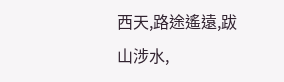西天,路途遙遠,跋山涉水,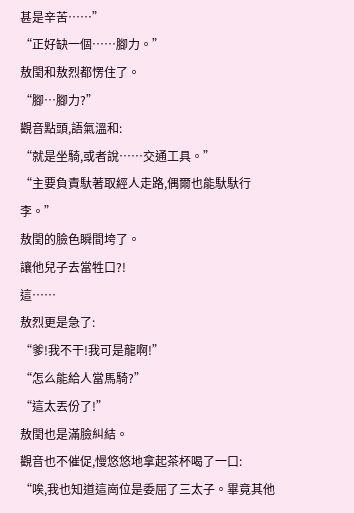甚是辛苦……”
“正好缺一個……腳力。”
敖閏和敖烈都愣住了。
“腳…腳力?”
觀音點頭,語氣溫和:
“就是坐騎,或者說……交通工具。”
“主要負責馱著取經人走路,偶爾也能馱馱行李。”
敖閏的臉色瞬間垮了。
讓他兒子去當牲口?!
這……
敖烈更是急了:
“爹!我不干!我可是龍啊!”
“怎么能給人當馬騎?”
“這太丟份了!”
敖閏也是滿臉糾結。
觀音也不催促,慢悠悠地拿起茶杯喝了一口:
“唉,我也知道這崗位是委屈了三太子。畢竟其他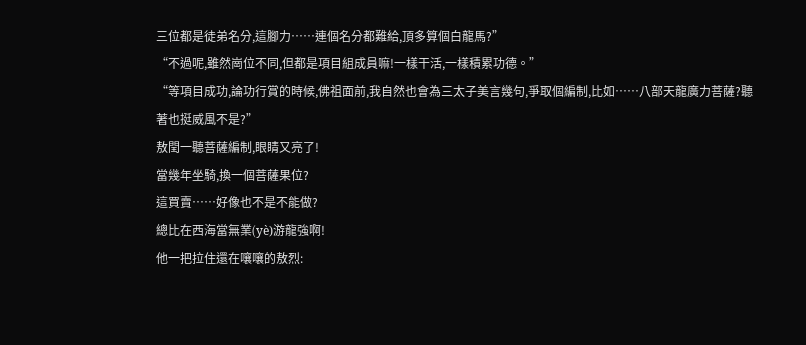三位都是徒弟名分,這腳力……連個名分都難給,頂多算個白龍馬?”
“不過呢,雖然崗位不同,但都是項目組成員嘛!一樣干活,一樣積累功德。”
“等項目成功,論功行賞的時候,佛祖面前,我自然也會為三太子美言幾句,爭取個編制,比如……八部天龍廣力菩薩?聽著也挺威風不是?”
敖閏一聽菩薩編制,眼睛又亮了!
當幾年坐騎,換一個菩薩果位?
這買賣……好像也不是不能做?
總比在西海當無業(yè)游龍強啊!
他一把拉住還在嚷嚷的敖烈: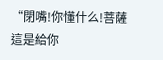“閉嘴!你懂什么!菩薩這是給你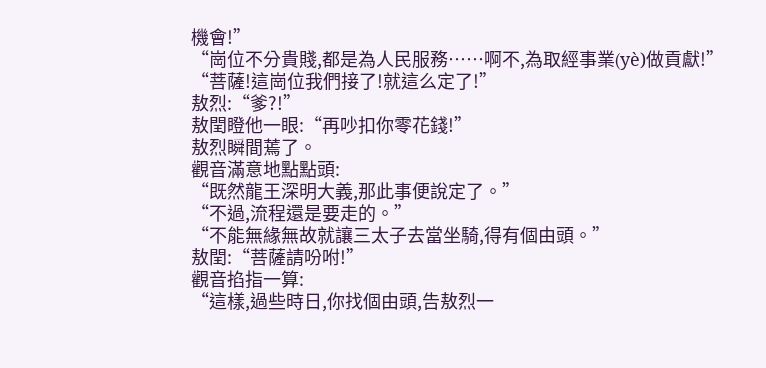機會!”
“崗位不分貴賤,都是為人民服務……啊不,為取經事業(yè)做貢獻!”
“菩薩!這崗位我們接了!就這么定了!”
敖烈:“爹?!”
敖閏瞪他一眼:“再吵扣你零花錢!”
敖烈瞬間蔫了。
觀音滿意地點點頭:
“既然龍王深明大義,那此事便說定了。”
“不過,流程還是要走的。”
“不能無緣無故就讓三太子去當坐騎,得有個由頭。”
敖閏:“菩薩請吩咐!”
觀音掐指一算:
“這樣,過些時日,你找個由頭,告敖烈一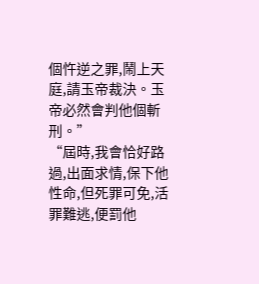個忤逆之罪,鬧上天庭,請玉帝裁決。玉帝必然會判他個斬刑。”
“屆時,我會恰好路過,出面求情,保下他性命,但死罪可免,活罪難逃,便罰他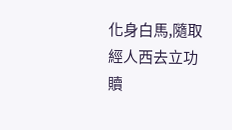化身白馬,隨取經人西去立功贖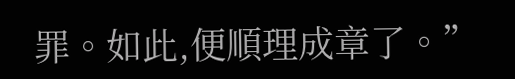罪。如此,便順理成章了。”